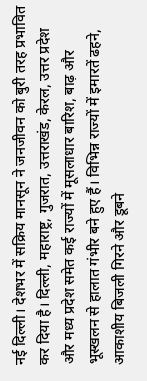नई दिल्ली। देशभर में सक्रिय मानसून ने जनजीवन को बुरी तरह प्रभावित कर दिया है। दिल्ली, महाराष्ट्र, गुजरात, उत्तराखंड, केरल, उत्तर प्रदेश और मध्य प्रदेश समेत कई राज्यों में मूसलाधार बारिश, बाढ़ और भूस्खलन से हालात गंभीर बने हुए हैं। विभिन्न राज्यों में इमारतें ढहने, आकाशीय बिजली गिरने और डूबने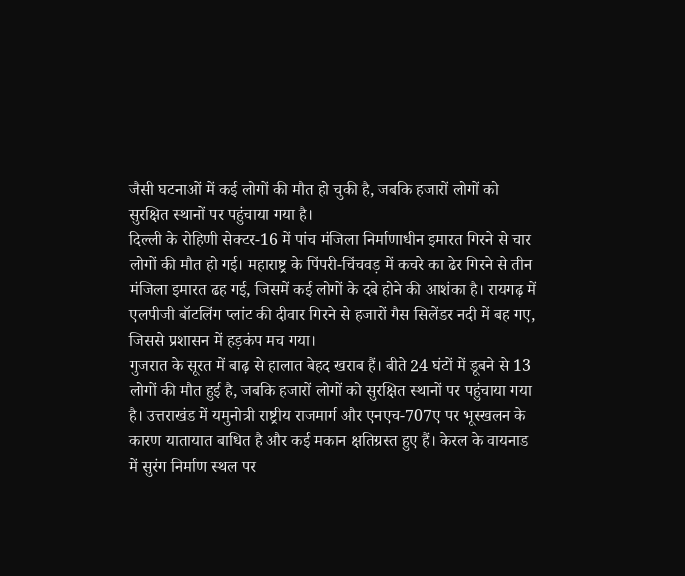जैसी घटनाओं में कई लोगों की मौत हो चुकी है, जबकि हजारों लोगों को सुरक्षित स्थानों पर पहुंचाया गया है।
दिल्ली के रोहिणी सेक्टर-16 में पांच मंजिला निर्माणाधीन इमारत गिरने से चार लोगों की मौत हो गई। महाराष्ट्र के पिंपरी-चिंचवड़ में कचरे का ढेर गिरने से तीन मंजिला इमारत ढह गई, जिसमें कई लोगों के दबे होने की आशंका है। रायगढ़ में एलपीजी बॉटलिंग प्लांट की दीवार गिरने से हजारों गैस सिलेंडर नदी में बह गए, जिससे प्रशासन में हड़कंप मच गया।
गुजरात के सूरत में बाढ़ से हालात बेहद खराब हैं। बीते 24 घंटों में डूबने से 13 लोगों की मौत हुई है, जबकि हजारों लोगों को सुरक्षित स्थानों पर पहुंचाया गया है। उत्तराखंड में यमुनोत्री राष्ट्रीय राजमार्ग और एनएच-707ए पर भूस्खलन के कारण यातायात बाधित है और कई मकान क्षतिग्रस्त हुए हैं। केरल के वायनाड में सुरंग निर्माण स्थल पर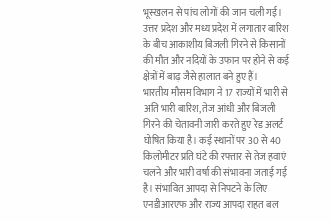भूस्खलन से पांच लोगों की जान चली गई। उत्तर प्रदेश और मध्य प्रदेश में लगातार बारिश के बीच आकाशीय बिजली गिरने से किसानों की मौत और नदियों के उफान पर होने से कई क्षेत्रों में बाढ़ जैसे हालात बने हुए हैं।
भारतीय मौसम विभाग ने 17 राज्यों में भारी से अति भारी बारिश, तेज आंधी और बिजली गिरने की चेतावनी जारी करते हुए रेड अलर्ट घोषित किया है। कई स्थानों पर 30 से 40 किलोमीटर प्रति घंटे की रफ्तार से तेज हवाएं चलने और भारी वर्षा की संभावना जताई गई है। संभावित आपदा से निपटने के लिए एनडीआरएफ और राज्य आपदा राहत बल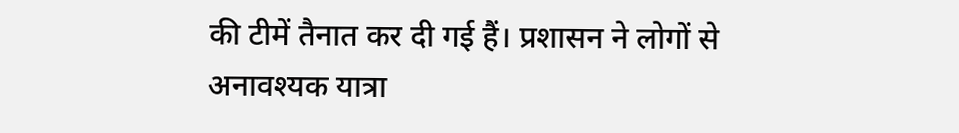की टीमें तैनात कर दी गई हैं। प्रशासन ने लोगों से अनावश्यक यात्रा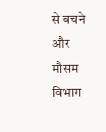से बचने और मौसम विभाग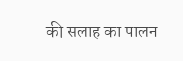की सलाह का पालन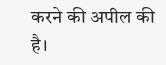करने की अपील की है।